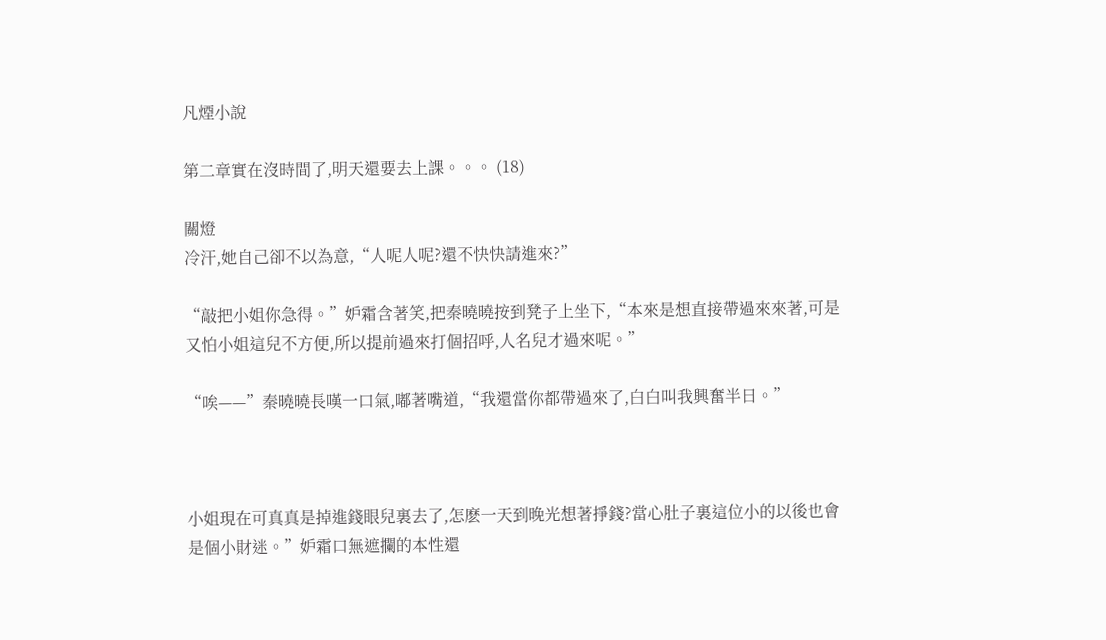凡煙小說

第二章實在沒時間了,明天還要去上課。。。 (18)

關燈
冷汗,她自己卻不以為意,“人呢人呢?還不快快請進來?”

“敲把小姐你急得。”妒霜含著笑,把秦曉曉按到凳子上坐下,“本來是想直接帶過來來著,可是又怕小姐這兒不方便,所以提前過來打個招呼,人名兒才過來呢。”

“唉——”秦曉曉長嘆一口氣,嘟著嘴道,“我還當你都帶過來了,白白叫我興奮半日。”



小姐現在可真真是掉進錢眼兒裏去了,怎麽一天到晚光想著掙錢?當心肚子裏這位小的以後也會是個小財迷。”妒霜口無遮攔的本性還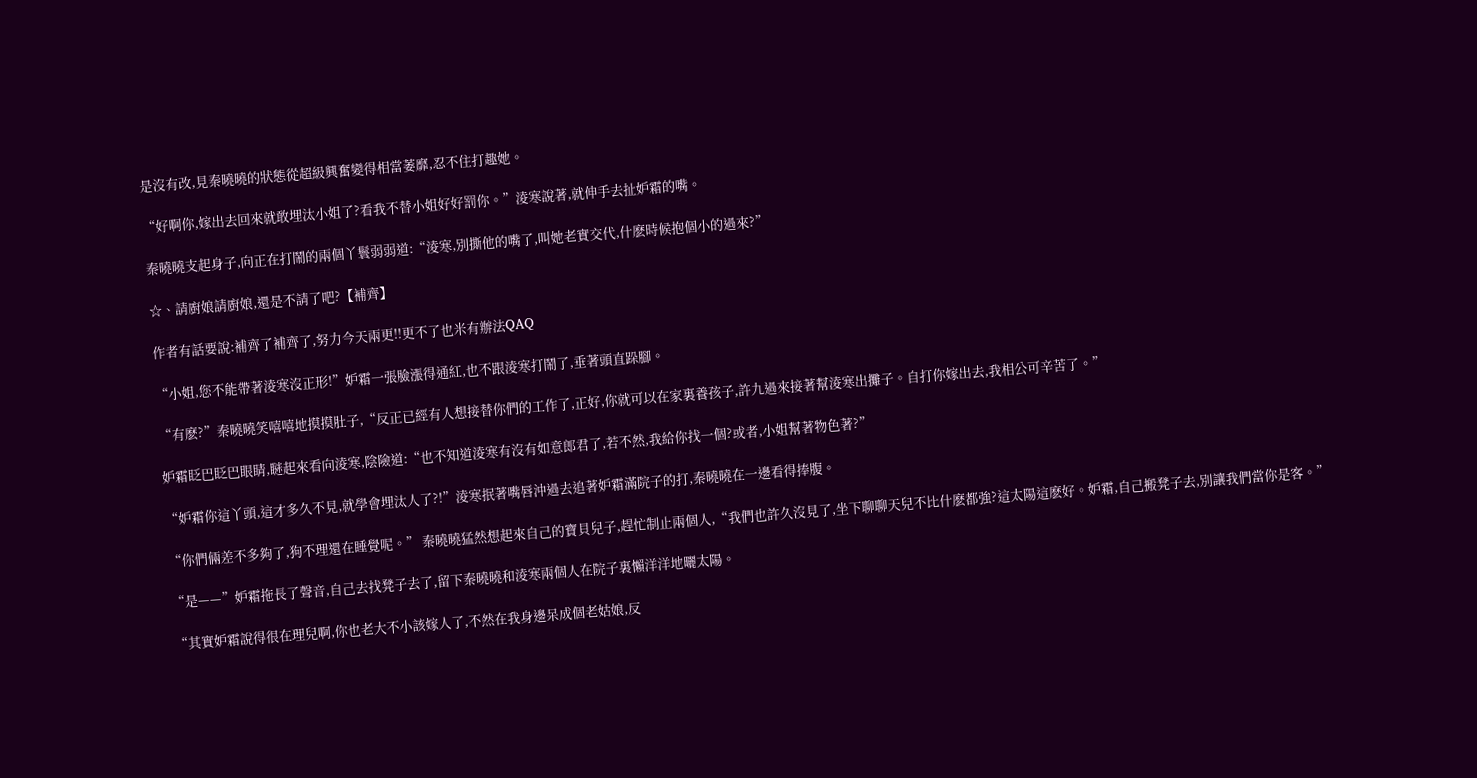是沒有改,見秦曉曉的狀態從超級興奮變得相當萎靡,忍不住打趣她。

“好啊你,嫁出去回來就敢埋汰小姐了?看我不替小姐好好罰你。”淩寒說著,就伸手去扯妒霜的嘴。

秦曉曉支起身子,向正在打鬧的兩個丫鬟弱弱道:“淩寒,別撕他的嘴了,叫她老實交代,什麽時候抱個小的過來?”

☆、請廚娘請廚娘,還是不請了吧?【補齊】

作者有話要說:補齊了補齊了,努力今天兩更!!更不了也米有辦法QAQ

“小姐,您不能帶著淩寒沒正形!”妒霜一張臉漲得通紅,也不跟淩寒打鬧了,垂著頭直跺腳。

“有麽?”秦曉曉笑嘻嘻地摸摸肚子,“反正已經有人想接替你們的工作了,正好,你就可以在家裏養孩子,許九過來接著幫淩寒出攤子。自打你嫁出去,我相公可辛苦了。”

妒霜眨巴眨巴眼睛,瞇起來看向淩寒,陰險道:“也不知道淩寒有沒有如意郎君了,若不然,我給你找一個?或者,小姐幫著物色著?”

“妒霜你這丫頭,這才多久不見,就學會埋汰人了?!”淩寒抿著嘴唇沖過去追著妒霜滿院子的打,秦曉曉在一邊看得捧腹。

“你們倆差不多夠了,狗不理還在睡覺呢。” 秦曉曉猛然想起來自己的寶貝兒子,趕忙制止兩個人,“我們也許久沒見了,坐下聊聊天兒不比什麽都強?這太陽這麽好。妒霜,自己搬凳子去,別讓我們當你是客。”

“是——”妒霜拖長了聲音,自己去找凳子去了,留下秦曉曉和淩寒兩個人在院子裏懶洋洋地曬太陽。

“其實妒霜說得很在理兒啊,你也老大不小該嫁人了,不然在我身邊呆成個老姑娘,反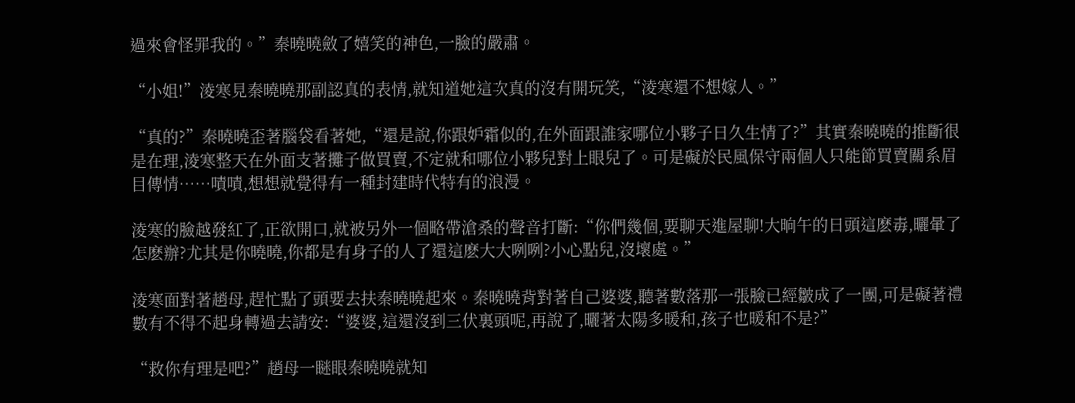過來會怪罪我的。”秦曉曉斂了嬉笑的神色,一臉的嚴肅。

“小姐!”淩寒見秦曉曉那副認真的表情,就知道她這次真的沒有開玩笑,“淩寒還不想嫁人。”

“真的?”秦曉曉歪著腦袋看著她,“還是說,你跟妒霜似的,在外面跟誰家哪位小夥子日久生情了?”其實秦曉曉的推斷很是在理,淩寒整天在外面支著攤子做買賣,不定就和哪位小夥兒對上眼兒了。可是礙於民風保守兩個人只能節買賣關系眉目傳情……嘖嘖,想想就覺得有一種封建時代特有的浪漫。

淩寒的臉越發紅了,正欲開口,就被另外一個略帶滄桑的聲音打斷:“你們幾個,要聊天進屋聊!大晌午的日頭這麽毒,曬暈了怎麽辦?尤其是你曉曉,你都是有身子的人了還這麽大大咧咧?小心點兒,沒壞處。”

淩寒面對著趙母,趕忙點了頭要去扶秦曉曉起來。秦曉曉背對著自己婆婆,聽著數落那一張臉已經皺成了一團,可是礙著禮數有不得不起身轉過去請安:“婆婆,這還沒到三伏裏頭呢,再說了,曬著太陽多暖和,孩子也暖和不是?”

“救你有理是吧?”趙母一瞇眼秦曉曉就知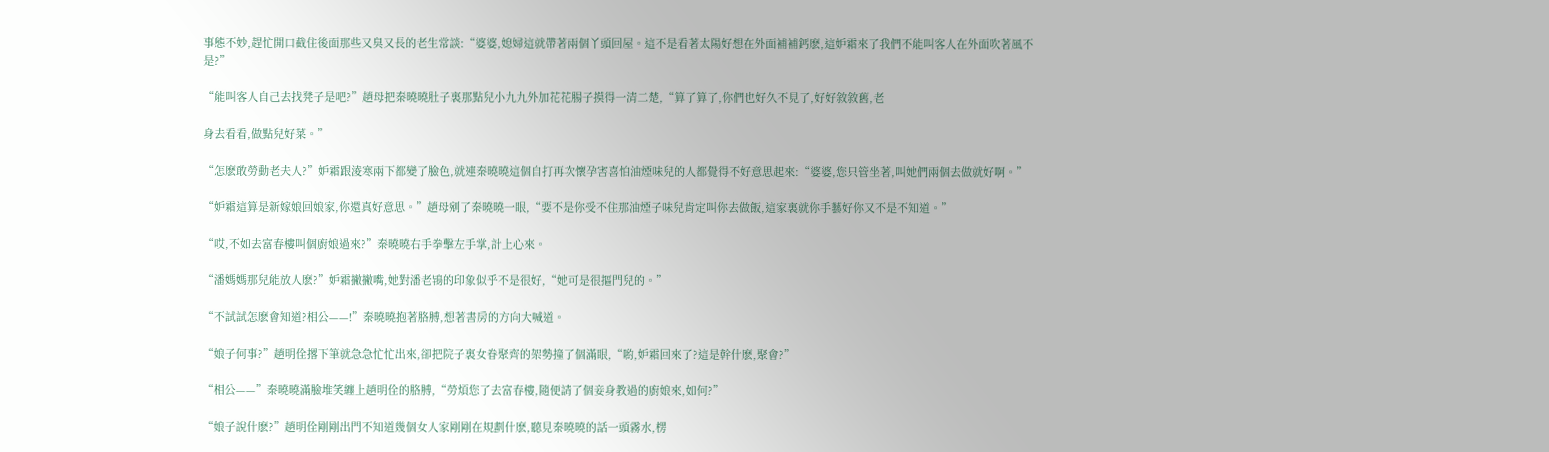事態不妙,趕忙開口截住後面那些又臭又長的老生常談:“婆婆,媳婦這就帶著兩個丫頭回屋。這不是看著太陽好想在外面補補鈣麽,這妒霜來了我們不能叫客人在外面吹著風不是?”

“能叫客人自己去找凳子是吧?”趙母把秦曉曉肚子裏那點兒小九九外加花花腸子摸得一清二楚,“算了算了,你們也好久不見了,好好敘敘舊,老

身去看看,做點兒好菜。”

“怎麽敢勞動老夫人?”妒霜跟淩寒兩下都變了臉色,就連秦曉曉這個自打再次懷孕害喜怕油煙味兒的人都覺得不好意思起來:“婆婆,您只管坐著,叫她們兩個去做就好啊。”

“妒霜這算是新嫁娘回娘家,你還真好意思。”趙母剜了秦曉曉一眼,“要不是你受不住那油煙子味兒肯定叫你去做飯,這家裏就你手藝好你又不是不知道。”

“哎,不如去富春樓叫個廚娘過來?”秦曉曉右手拳擊左手掌,計上心來。

“潘媽媽那兒能放人麽?”妒霜撇撇嘴,她對潘老鴇的印象似乎不是很好,“她可是很摳門兒的。”

“不試試怎麽會知道?相公——!”秦曉曉抱著胳膊,想著書房的方向大喊道。

“娘子何事?”趙明佺撂下筆就急急忙忙出來,卻把院子裏女眷聚齊的架勢撞了個滿眼,“喲,妒霜回來了?這是幹什麽,聚會?”

“相公——”秦曉曉滿臉堆笑纏上趙明佺的胳膊,“勞煩您了去富春樓,隨便請了個妾身教過的廚娘來,如何?”

“娘子說什麽?”趙明佺剛剛出門不知道幾個女人家剛剛在規劃什麽,聽見秦曉曉的話一頭霧水,楞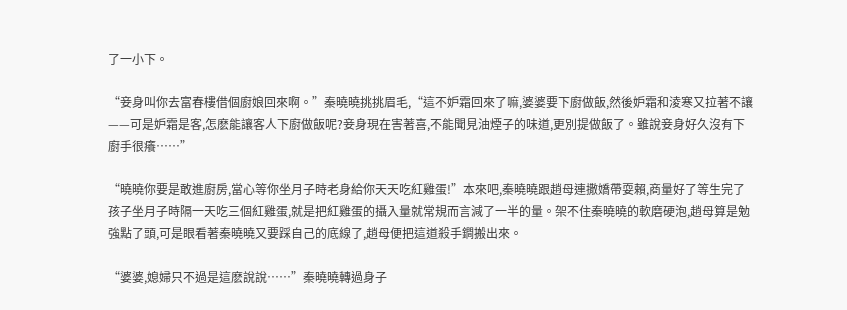了一小下。

“妾身叫你去富春樓借個廚娘回來啊。”秦曉曉挑挑眉毛,“這不妒霜回來了嘛,婆婆要下廚做飯,然後妒霜和淩寒又拉著不讓——可是妒霜是客,怎麽能讓客人下廚做飯呢?妾身現在害著喜,不能聞見油煙子的味道,更別提做飯了。雖說妾身好久沒有下廚手很癢……”

“曉曉你要是敢進廚房,當心等你坐月子時老身給你天天吃紅雞蛋!”本來吧,秦曉曉跟趙母連撒嬌帶耍賴,商量好了等生完了孩子坐月子時隔一天吃三個紅雞蛋,就是把紅雞蛋的攝入量就常規而言減了一半的量。架不住秦曉曉的軟磨硬泡,趙母算是勉強點了頭,可是眼看著秦曉曉又要踩自己的底線了,趙母便把這道殺手鐧搬出來。

“婆婆,媳婦只不過是這麽說說……”秦曉曉轉過身子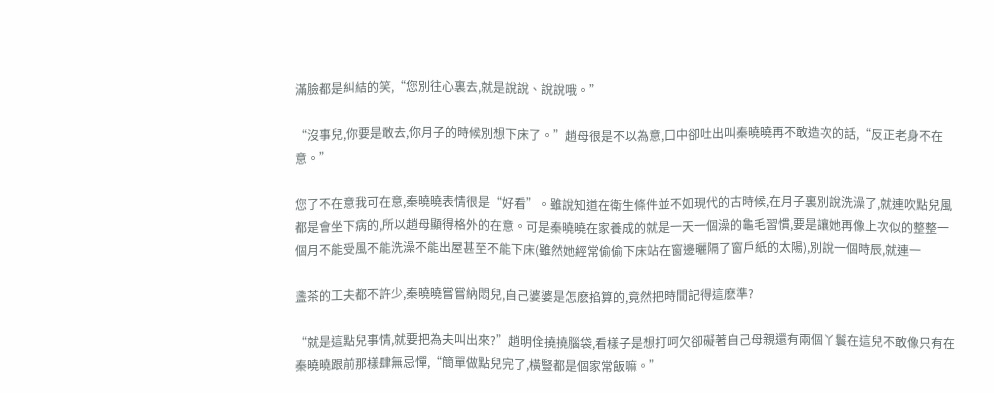滿臉都是糾結的笑,“您別往心裏去,就是說說、說說哦。”

“沒事兒,你要是敢去,你月子的時候別想下床了。”趙母很是不以為意,口中卻吐出叫秦曉曉再不敢造次的話,“反正老身不在意。”

您了不在意我可在意,秦曉曉表情很是“好看”。雖說知道在衛生條件並不如現代的古時候,在月子裏別說洗澡了,就連吹點兒風都是會坐下病的,所以趙母顯得格外的在意。可是秦曉曉在家養成的就是一天一個澡的龜毛習慣,要是讓她再像上次似的整整一個月不能受風不能洗澡不能出屋甚至不能下床(雖然她經常偷偷下床站在窗邊曬隔了窗戶紙的太陽),別說一個時辰,就連一

盞茶的工夫都不許少,秦曉曉嘗嘗納悶兒,自己婆婆是怎麽掐算的,竟然把時間記得這麽準?

“就是這點兒事情,就要把為夫叫出來?”趙明佺撓撓腦袋,看樣子是想打呵欠卻礙著自己母親還有兩個丫鬟在這兒不敢像只有在秦曉曉跟前那樣肆無忌憚,“簡單做點兒完了,橫豎都是個家常飯嘛。”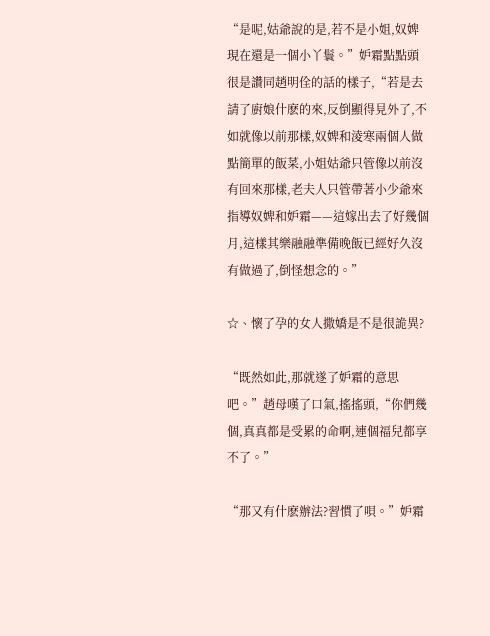“是呢,姑爺說的是,若不是小姐,奴婢現在還是一個小丫鬟。”妒霜點點頭很是讚同趙明佺的話的樣子,“若是去請了廚娘什麽的來,反倒顯得見外了,不如就像以前那樣,奴婢和淩寒兩個人做點簡單的飯菜,小姐姑爺只管像以前沒有回來那樣,老夫人只管帶著小少爺來指導奴婢和妒霜——這嫁出去了好幾個月,這樣其樂融融準備晚飯已經好久沒有做過了,倒怪想念的。”

☆、懷了孕的女人撒嬌是不是很詭異?

“既然如此,那就遂了妒霜的意思吧。”趙母嘆了口氣,搖搖頭,“你們幾個,真真都是受累的命啊,連個福兒都享不了。”

“那又有什麽辦法?習慣了唄。”妒霜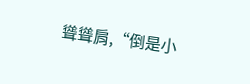聳聳肩,“倒是小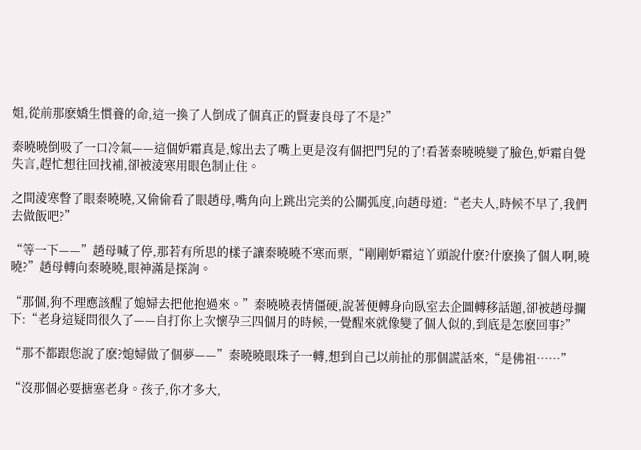姐,從前那麽嬌生慣養的命,這一換了人倒成了個真正的賢妻良母了不是?”

秦曉曉倒吸了一口冷氣——這個妒霜真是,嫁出去了嘴上更是沒有個把門兒的了!看著秦曉曉變了臉色,妒霜自覺失言,趕忙想往回找補,卻被淩寒用眼色制止住。

之間淩寒瞥了眼秦曉曉,又偷偷看了眼趙母,嘴角向上跳出完美的公關弧度,向趙母道:“老夫人,時候不早了,我們去做飯吧?”

“等一下——”趙母喊了停,那若有所思的樣子讓秦曉曉不寒而栗,“剛剛妒霜這丫頭說什麽?什麽換了個人啊,曉曉?”趙母轉向秦曉曉,眼神滿是探詢。

“那個,狗不理應該醒了媳婦去把他抱過來。”秦曉曉表情僵硬,說著便轉身向臥室去企圖轉移話題,卻被趙母攔下:“老身這疑問很久了——自打你上次懷孕三四個月的時候,一覺醒來就像變了個人似的,到底是怎麽回事?”

“那不都跟您說了麽?媳婦做了個夢——”秦曉曉眼珠子一轉,想到自己以前扯的那個謊話來,“是佛祖……”

“沒那個必要搪塞老身。孩子,你才多大,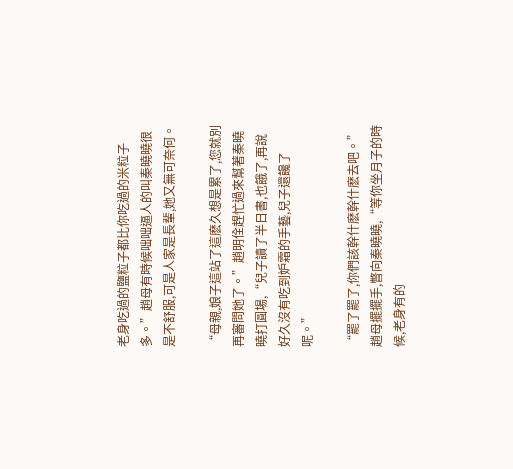老身吃過的鹽粒子都比你吃過的米粒子多。”趙母有時候咄咄逼人的叫秦曉曉很是不舒服,可是人家是長輩,她又無可奈何。

“母親,娘子這站了這麽久想是累了,您就別再審問她了。”趙明佺趕忙過來幫著秦曉曉打圓場,“兒子讀了半日書,也餓了,再說好久沒有吃到妒霜的手藝,兒子還饞了呢。”

“罷了罷了,你們該幹什麽幹什麽去吧。”趙母擺擺手,瞥向秦曉曉,“等你坐月子的時候,老身有的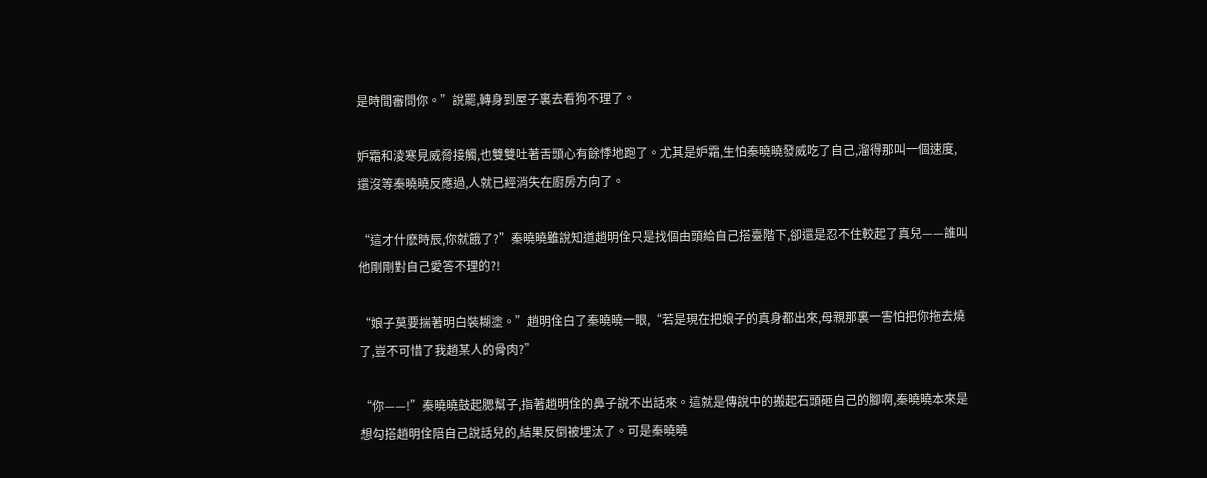是時間審問你。”說罷,轉身到屋子裏去看狗不理了。

妒霜和淩寒見威脅接觸,也雙雙吐著舌頭心有餘悸地跑了。尤其是妒霜,生怕秦曉曉發威吃了自己,溜得那叫一個速度,還沒等秦曉曉反應過,人就已經消失在廚房方向了。

“這才什麽時辰,你就餓了?”秦曉曉雖說知道趙明佺只是找個由頭給自己搭臺階下,卻還是忍不住較起了真兒——誰叫他剛剛對自己愛答不理的?!

“娘子莫要揣著明白裝糊塗。”趙明佺白了秦曉曉一眼,“若是現在把娘子的真身都出來,母親那裏一害怕把你拖去燒了,豈不可惜了我趙某人的骨肉?”

“你——!”秦曉曉鼓起腮幫子,指著趙明佺的鼻子說不出話來。這就是傳說中的搬起石頭砸自己的腳啊,秦曉曉本來是想勾搭趙明佺陪自己說話兒的,結果反倒被埋汰了。可是秦曉曉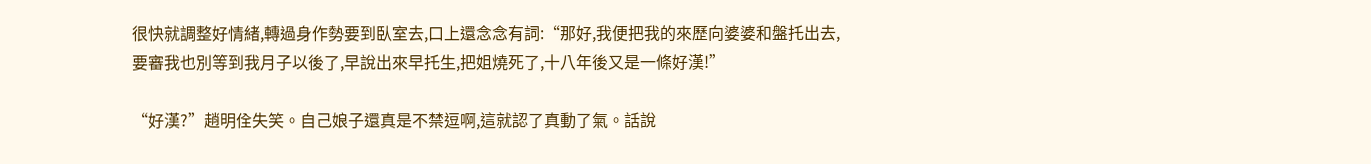很快就調整好情緒,轉過身作勢要到臥室去,口上還念念有詞:“那好,我便把我的來歷向婆婆和盤托出去,要審我也別等到我月子以後了,早說出來早托生,把姐燒死了,十八年後又是一條好漢!”

“好漢?”趙明佺失笑。自己娘子還真是不禁逗啊,這就認了真動了氣。話說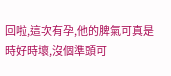回啦,這次有孕,他的脾氣可真是時好時壞,沒個準頭可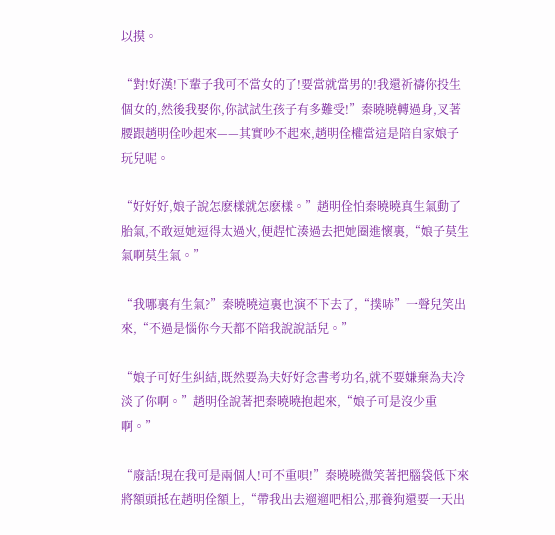以摸。

“對!好漢!下輩子我可不當女的了!要當就當男的!我還祈禱你投生個女的,然後我娶你,你試試生孩子有多難受!”秦曉曉轉過身,叉著腰跟趙明佺吵起來——其實吵不起來,趙明佺權當這是陪自家娘子玩兒呢。

“好好好,娘子說怎麽樣就怎麽樣。”趙明佺怕秦曉曉真生氣動了胎氣,不敢逗她逗得太過火,便趕忙湊過去把她圈進懷裏,“娘子莫生氣啊莫生氣。”

“我哪裏有生氣?”秦曉曉這裏也演不下去了,“撲哧”一聲兒笑出來,“不過是惱你今天都不陪我說說話兒。”

“娘子可好生糾結,既然要為夫好好念書考功名,就不要嫌棄為夫冷淡了你啊。”趙明佺說著把秦曉曉抱起來,“娘子可是沒少重啊。”

“廢話!現在我可是兩個人!可不重唄!”秦曉曉微笑著把腦袋低下來將額頭抵在趙明佺額上,“帶我出去遛遛吧相公,那養狗還要一天出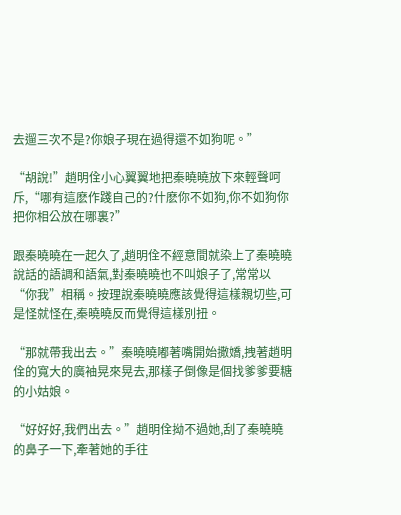去遛三次不是?你娘子現在過得還不如狗呢。”

“胡說!”趙明佺小心翼翼地把秦曉曉放下來輕聲呵斥,“哪有這麽作踐自己的?什麽你不如狗,你不如狗你把你相公放在哪裏?”

跟秦曉曉在一起久了,趙明佺不經意間就染上了秦曉曉說話的語調和語氣,對秦曉曉也不叫娘子了,常常以“你我”相稱。按理說秦曉曉應該覺得這樣親切些,可是怪就怪在,秦曉曉反而覺得這樣別扭。

“那就帶我出去。”秦曉曉嘟著嘴開始撒嬌,拽著趙明佺的寬大的廣袖晃來晃去,那樣子倒像是個找爹爹要糖的小姑娘。

“好好好,我們出去。”趙明佺拗不過她,刮了秦曉曉的鼻子一下,牽著她的手往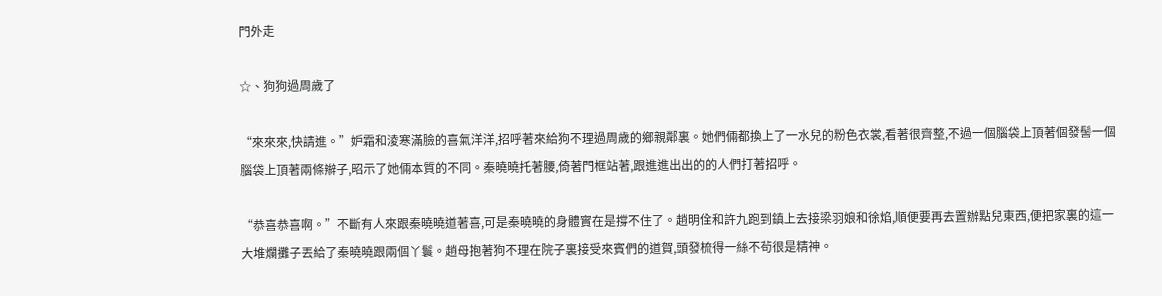門外走

☆、狗狗過周歲了

“來來來,快請進。”妒霜和淩寒滿臉的喜氣洋洋,招呼著來給狗不理過周歲的鄉親鄰裏。她們倆都換上了一水兒的粉色衣裳,看著很齊整,不過一個腦袋上頂著個發髻一個腦袋上頂著兩條辮子,昭示了她倆本質的不同。秦曉曉托著腰,倚著門框站著,跟進進出出的的人們打著招呼。

“恭喜恭喜啊。”不斷有人來跟秦曉曉道著喜,可是秦曉曉的身體實在是撐不住了。趙明佺和許九跑到鎮上去接梁羽娘和徐焰,順便要再去置辦點兒東西,便把家裏的這一大堆爛攤子丟給了秦曉曉跟兩個丫鬟。趙母抱著狗不理在院子裏接受來賓們的道賀,頭發梳得一絲不茍很是精神。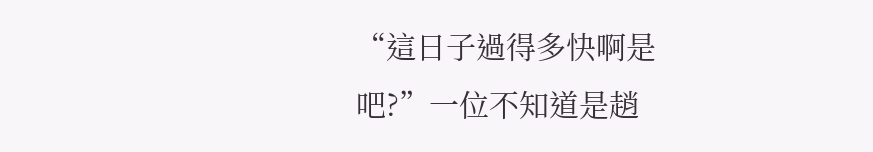“這日子過得多快啊是吧?”一位不知道是趙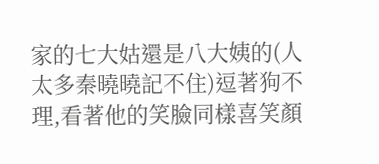家的七大姑還是八大姨的(人太多秦曉曉記不住)逗著狗不理,看著他的笑臉同樣喜笑顏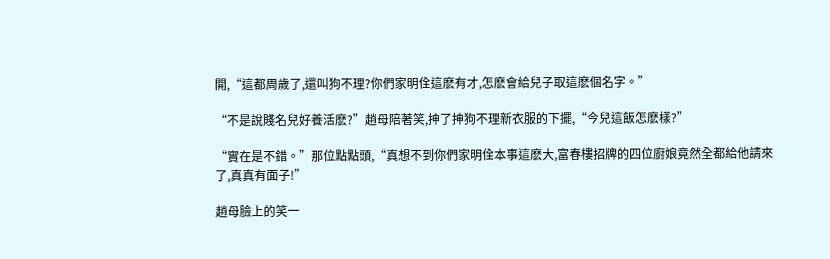開,“這都周歲了,還叫狗不理?你們家明佺這麽有才,怎麽會給兒子取這麽個名字。”

“不是說賤名兒好養活麽?”趙母陪著笑,抻了抻狗不理新衣服的下擺,“今兒這飯怎麽樣?”

“實在是不錯。”那位點點頭,“真想不到你們家明佺本事這麽大,富春樓招牌的四位廚娘竟然全都給他請來了,真真有面子!”

趙母臉上的笑一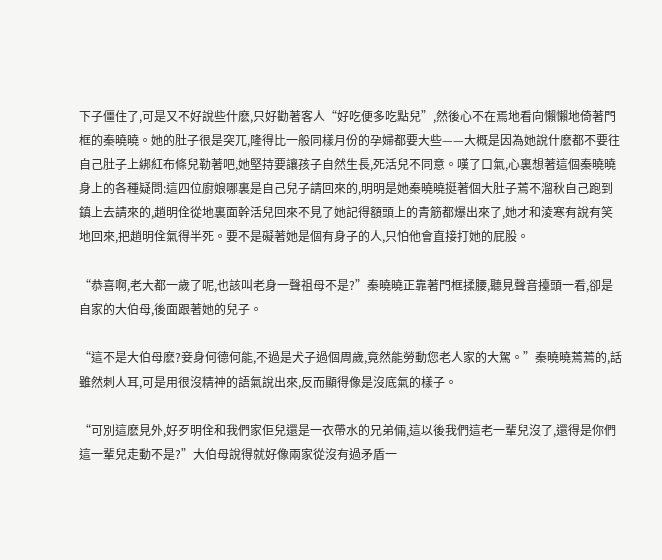下子僵住了,可是又不好說些什麽,只好勸著客人“好吃便多吃點兒”,然後心不在焉地看向懶懶地倚著門框的秦曉曉。她的肚子很是突兀,隆得比一般同樣月份的孕婦都要大些——大概是因為她說什麽都不要往自己肚子上綁紅布條兒勒著吧,她堅持要讓孩子自然生長,死活兒不同意。嘆了口氣,心裏想著這個秦曉曉身上的各種疑問:這四位廚娘哪裏是自己兒子請回來的,明明是她秦曉曉挺著個大肚子蔫不溜秋自己跑到鎮上去請來的,趙明佺從地裏面幹活兒回來不見了她記得額頭上的青筋都爆出來了,她才和淩寒有說有笑地回來,把趙明佺氣得半死。要不是礙著她是個有身子的人,只怕他會直接打她的屁股。

“恭喜啊,老大都一歲了呢,也該叫老身一聲祖母不是?”秦曉曉正靠著門框揉腰,聽見聲音擡頭一看,卻是自家的大伯母,後面跟著她的兒子。

“這不是大伯母麽?妾身何德何能,不過是犬子過個周歲,竟然能勞動您老人家的大駕。”秦曉曉蔫蔫的,話雖然刺人耳,可是用很沒精神的語氣說出來,反而顯得像是沒底氣的樣子。

“可別這麽見外,好歹明佺和我們家佢兒還是一衣帶水的兄弟倆,這以後我們這老一輩兒沒了,還得是你們這一輩兒走動不是?”大伯母說得就好像兩家從沒有過矛盾一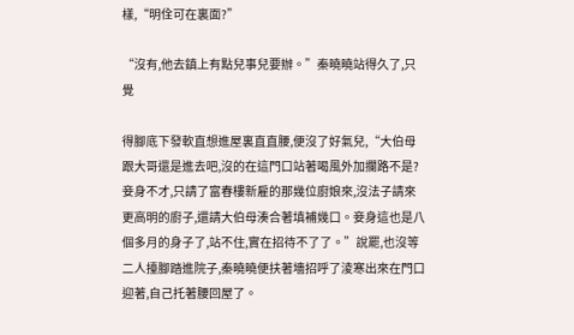樣,“明佺可在裏面?”

“沒有,他去鎮上有點兒事兒要辦。”秦曉曉站得久了,只覺

得腳底下發軟直想進屋裏直直腰,便沒了好氣兒,“大伯母跟大哥還是進去吧,沒的在這門口站著喝風外加攔路不是?妾身不才,只請了富春樓新雇的那幾位廚娘來,沒法子請來更高明的廚子,還請大伯母湊合著填補幾口。妾身這也是八個多月的身子了,站不住,實在招待不了了。”說罷,也沒等二人擡腳踏進院子,秦曉曉便扶著墻招呼了淩寒出來在門口迎著,自己托著腰回屋了。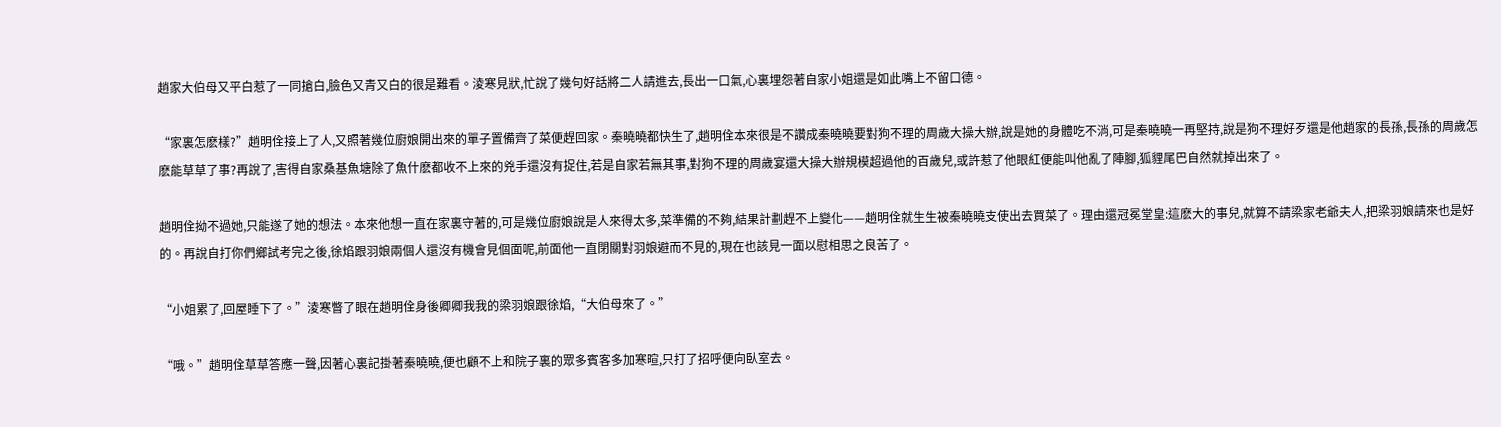趙家大伯母又平白惹了一同搶白,臉色又青又白的很是難看。淩寒見狀,忙說了幾句好話將二人請進去,長出一口氣,心裏埋怨著自家小姐還是如此嘴上不留口德。

“家裏怎麽樣?”趙明佺接上了人,又照著幾位廚娘開出來的單子置備齊了菜便趕回家。秦曉曉都快生了,趙明佺本來很是不讚成秦曉曉要對狗不理的周歲大操大辦,說是她的身體吃不消,可是秦曉曉一再堅持,說是狗不理好歹還是他趙家的長孫,長孫的周歲怎麽能草草了事?再說了,害得自家桑基魚塘除了魚什麽都收不上來的兇手還沒有捉住,若是自家若無其事,對狗不理的周歲宴還大操大辦規模超過他的百歲兒,或許惹了他眼紅便能叫他亂了陣腳,狐貍尾巴自然就掉出來了。

趙明佺拗不過她,只能遂了她的想法。本來他想一直在家裏守著的,可是幾位廚娘說是人來得太多,菜準備的不夠,結果計劃趕不上變化——趙明佺就生生被秦曉曉支使出去買菜了。理由還冠冕堂皇:這麽大的事兒,就算不請梁家老爺夫人,把梁羽娘請來也是好的。再說自打你們鄉試考完之後,徐焰跟羽娘兩個人還沒有機會見個面呢,前面他一直閉關對羽娘避而不見的,現在也該見一面以慰相思之良苦了。

“小姐累了,回屋睡下了。”淩寒瞥了眼在趙明佺身後卿卿我我的梁羽娘跟徐焰,“大伯母來了。”

“哦。”趙明佺草草答應一聲,因著心裏記掛著秦曉曉,便也顧不上和院子裏的眾多賓客多加寒暄,只打了招呼便向臥室去。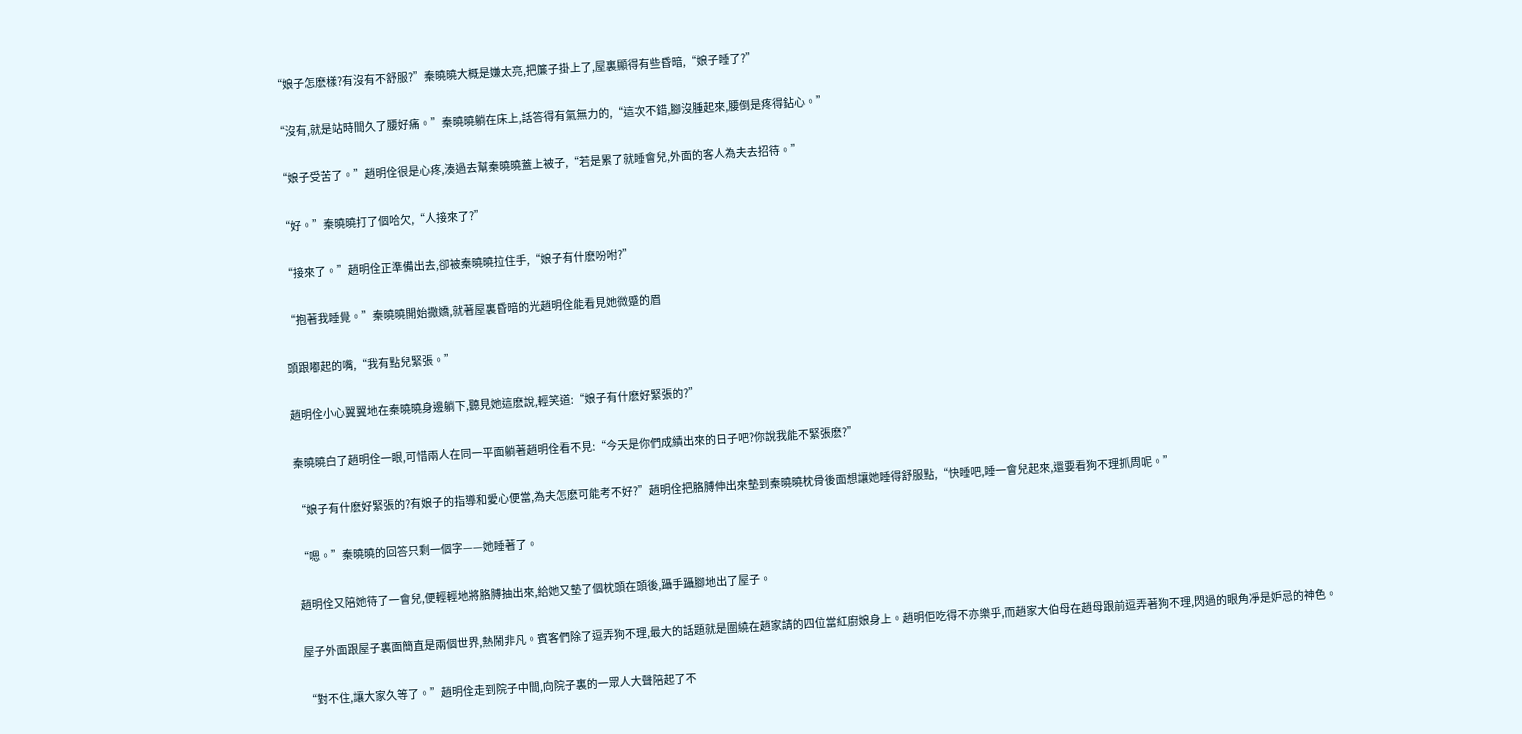“娘子怎麽樣?有沒有不舒服?”秦曉曉大概是嫌太亮,把簾子掛上了,屋裏顯得有些昏暗,“娘子睡了?”

“沒有,就是站時間久了腰好痛。”秦曉曉躺在床上,話答得有氣無力的,“這次不錯,腳沒腫起來,腰倒是疼得鉆心。”

“娘子受苦了。”趙明佺很是心疼,湊過去幫秦曉曉蓋上被子,“若是累了就睡會兒,外面的客人為夫去招待。”

“好。”秦曉曉打了個哈欠,“人接來了?”

“接來了。”趙明佺正準備出去,卻被秦曉曉拉住手,“娘子有什麽吩咐?”

“抱著我睡覺。”秦曉曉開始撒嬌,就著屋裏昏暗的光趙明佺能看見她微蹙的眉

頭跟嘟起的嘴,“我有點兒緊張。”

趙明佺小心翼翼地在秦曉曉身邊躺下,聽見她這麽說,輕笑道:“娘子有什麽好緊張的?”

秦曉曉白了趙明佺一眼,可惜兩人在同一平面躺著趙明佺看不見:“今天是你們成績出來的日子吧?你說我能不緊張麽?”

“娘子有什麽好緊張的?有娘子的指導和愛心便當,為夫怎麽可能考不好?”趙明佺把胳膊伸出來墊到秦曉曉枕骨後面想讓她睡得舒服點,“快睡吧,睡一會兒起來,還要看狗不理抓周呢。”

“嗯。”秦曉曉的回答只剩一個字——她睡著了。

趙明佺又陪她待了一會兒,便輕輕地將胳膊抽出來,給她又墊了個枕頭在頭後,躡手躡腳地出了屋子。

屋子外面跟屋子裏面簡直是兩個世界,熱鬧非凡。賓客們除了逗弄狗不理,最大的話題就是圍繞在趙家請的四位當紅廚娘身上。趙明佢吃得不亦樂乎,而趙家大伯母在趙母跟前逗弄著狗不理,閃過的眼角凈是妒忌的神色。

“對不住,讓大家久等了。”趙明佺走到院子中間,向院子裏的一眾人大聲陪起了不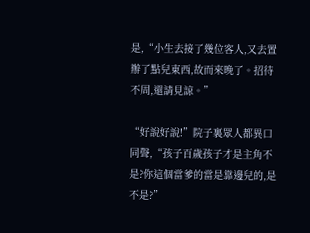是,“小生去接了幾位客人,又去置辦了點兒東西,故而來晚了。招待不周,還請見諒。”

“好說好說!”院子裏眾人都異口同聲,“孩子百歲孩子才是主角不是?你這個當爹的當是靠邊兒的,是不是?”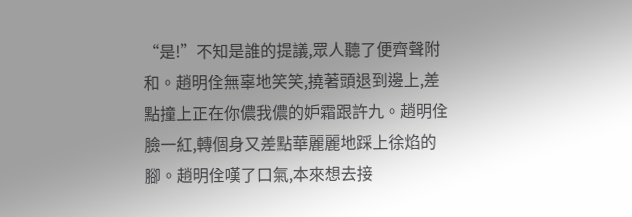“是!”不知是誰的提議,眾人聽了便齊聲附和。趙明佺無辜地笑笑,撓著頭退到邊上,差點撞上正在你儂我儂的妒霜跟許九。趙明佺臉一紅,轉個身又差點華麗麗地踩上徐焰的腳。趙明佺嘆了口氣,本來想去接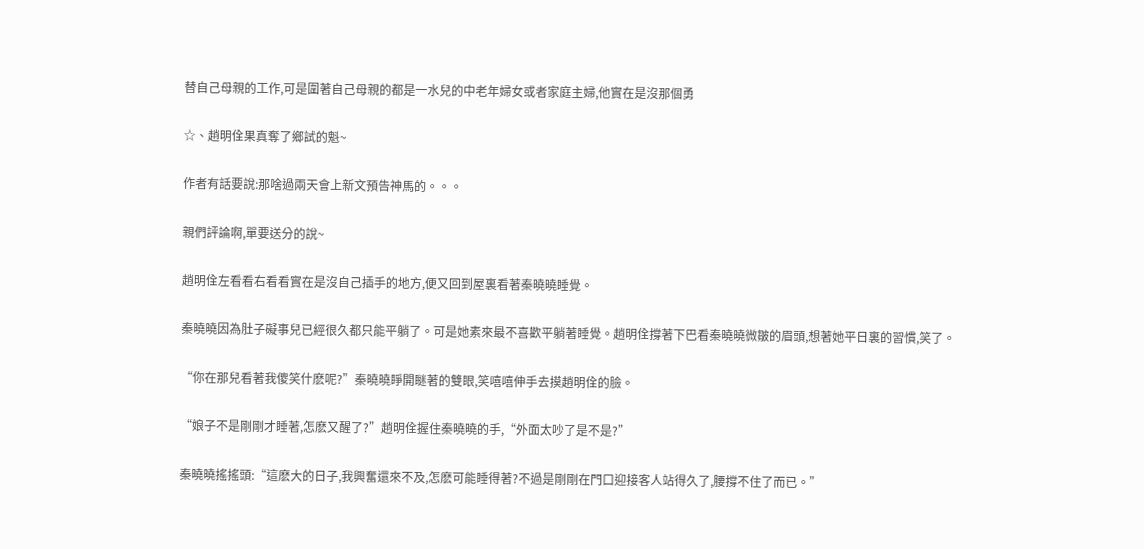替自己母親的工作,可是圍著自己母親的都是一水兒的中老年婦女或者家庭主婦,他實在是沒那個勇

☆、趙明佺果真奪了鄉試的魁~

作者有話要說:那啥過兩天會上新文預告神馬的。。。

親們評論啊,單要送分的說~

趙明佺左看看右看看實在是沒自己插手的地方,便又回到屋裏看著秦曉曉睡覺。

秦曉曉因為肚子礙事兒已經很久都只能平躺了。可是她素來最不喜歡平躺著睡覺。趙明佺撐著下巴看秦曉曉微皺的眉頭,想著她平日裏的習慣,笑了。

“你在那兒看著我傻笑什麽呢?”秦曉曉睜開瞇著的雙眼,笑嘻嘻伸手去摸趙明佺的臉。

“娘子不是剛剛才睡著,怎麽又醒了?”趙明佺握住秦曉曉的手,“外面太吵了是不是?”

秦曉曉搖搖頭:“這麽大的日子,我興奮還來不及,怎麽可能睡得著?不過是剛剛在門口迎接客人站得久了,腰撐不住了而已。”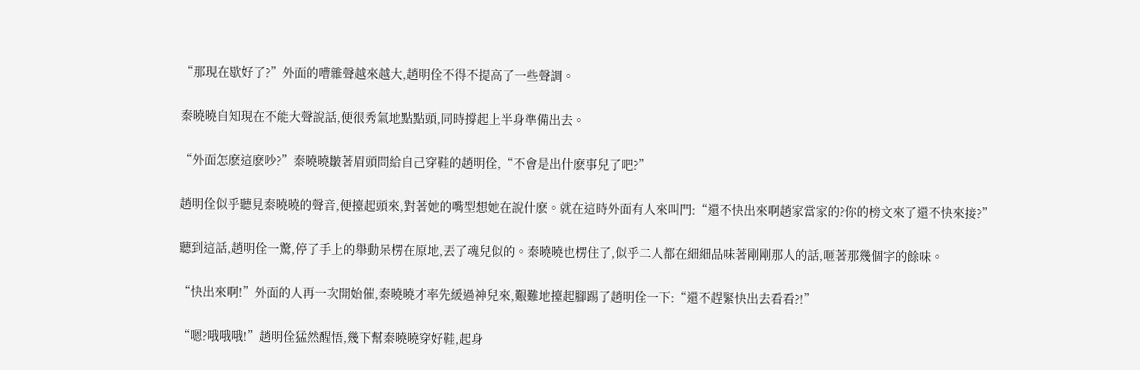“那現在歇好了?”外面的嘈雜聲越來越大,趙明佺不得不提高了一些聲調。

秦曉曉自知現在不能大聲說話,便很秀氣地點點頭,同時撐起上半身準備出去。

“外面怎麽這麽吵?”秦曉曉皺著眉頭問給自己穿鞋的趙明佺,“不會是出什麽事兒了吧?”

趙明佺似乎聽見秦曉曉的聲音,便擡起頭來,對著她的嘴型想她在說什麽。就在這時外面有人來叫門:“還不快出來啊趙家當家的?你的榜文來了還不快來接?”

聽到這話,趙明佺一驚,停了手上的舉動呆楞在原地,丟了魂兒似的。秦曉曉也楞住了,似乎二人都在細細品味著剛剛那人的話,咂著那幾個字的餘味。

“快出來啊!”外面的人再一次開始催,秦曉曉才率先緩過神兒來,艱難地擡起腳踢了趙明佺一下:“還不趕緊快出去看看?!”

“嗯?哦哦哦!”趙明佺猛然醒悟,幾下幫秦曉曉穿好鞋,起身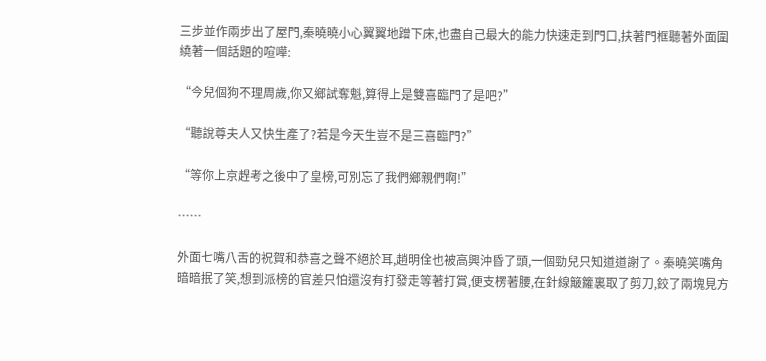三步並作兩步出了屋門,秦曉曉小心翼翼地蹭下床,也盡自己最大的能力快速走到門口,扶著門框聽著外面圍繞著一個話題的喧嘩:

“今兒個狗不理周歲,你又鄉試奪魁,算得上是雙喜臨門了是吧?”

“聽說尊夫人又快生產了?若是今天生豈不是三喜臨門?”

“等你上京趕考之後中了皇榜,可別忘了我們鄉親們啊!”

……

外面七嘴八舌的祝賀和恭喜之聲不絕於耳,趙明佺也被高興沖昏了頭,一個勁兒只知道道謝了。秦曉笑嘴角暗暗抿了笑,想到派榜的官差只怕還沒有打發走等著打賞,便支楞著腰,在針線簸籮裏取了剪刀,鉸了兩塊見方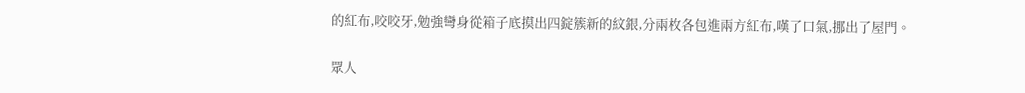的紅布,咬咬牙,勉強彎身從箱子底摸出四錠簇新的紋銀,分兩枚各包進兩方紅布,嘆了口氣,挪出了屋門。

眾人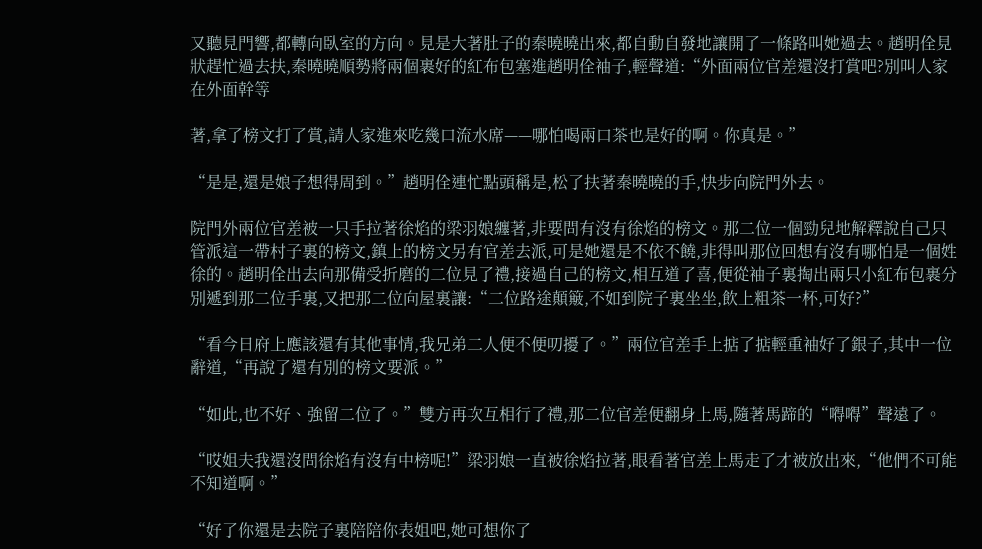又聽見門響,都轉向臥室的方向。見是大著肚子的秦曉曉出來,都自動自發地讓開了一條路叫她過去。趙明佺見狀趕忙過去扶,秦曉曉順勢將兩個裹好的紅布包塞進趙明佺袖子,輕聲道:“外面兩位官差還沒打賞吧?別叫人家在外面幹等

著,拿了榜文打了賞,請人家進來吃幾口流水席——哪怕喝兩口茶也是好的啊。你真是。”

“是是,還是娘子想得周到。”趙明佺連忙點頭稱是,松了扶著秦曉曉的手,快步向院門外去。

院門外兩位官差被一只手拉著徐焰的梁羽娘纏著,非要問有沒有徐焰的榜文。那二位一個勁兒地解釋說自己只管派這一帶村子裏的榜文,鎮上的榜文另有官差去派,可是她還是不依不饒,非得叫那位回想有沒有哪怕是一個姓徐的。趙明佺出去向那備受折磨的二位見了禮,接過自己的榜文,相互道了喜,便從袖子裏掏出兩只小紅布包裹分別遞到那二位手裏,又把那二位向屋裏讓:“二位路途顛簸,不如到院子裏坐坐,飲上粗茶一杯,可好?”

“看今日府上應該還有其他事情,我兄弟二人便不便叨擾了。”兩位官差手上掂了掂輕重袖好了銀子,其中一位辭道,“再說了還有別的榜文要派。”

“如此,也不好、強留二位了。”雙方再次互相行了禮,那二位官差便翻身上馬,隨著馬蹄的“嘚嘚”聲遠了。

“哎姐夫我還沒問徐焰有沒有中榜呢!”梁羽娘一直被徐焰拉著,眼看著官差上馬走了才被放出來,“他們不可能不知道啊。”

“好了你還是去院子裏陪陪你表姐吧,她可想你了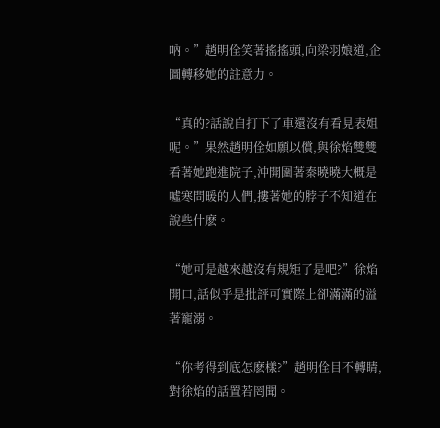吶。”趙明佺笑著搖搖頭,向梁羽娘道,企圖轉移她的註意力。

“真的?話說自打下了車還沒有看見表姐呢。”果然趙明佺如願以償,與徐焰雙雙看著她跑進院子,沖開圍著秦曉曉大概是噓寒問暖的人們,摟著她的脖子不知道在說些什麽。

“她可是越來越沒有規矩了是吧?”徐焰開口,話似乎是批評可實際上卻滿滿的溢著寵溺。

“你考得到底怎麽樣?”趙明佺目不轉睛,對徐焰的話置若罔聞。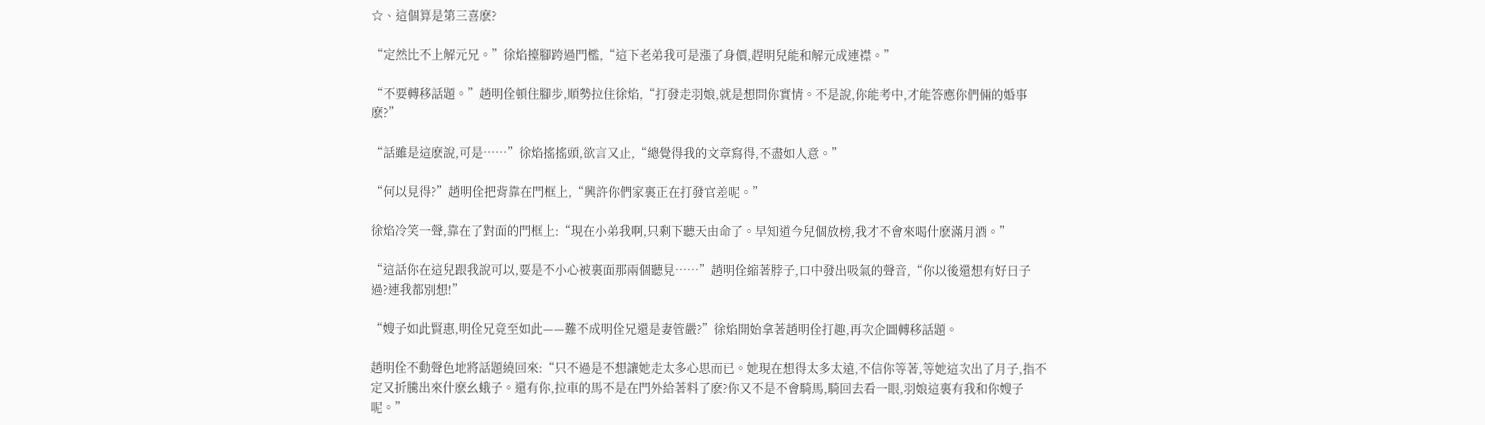☆、這個算是第三喜麽?

“定然比不上解元兄。”徐焰擡腳跨過門檻,“這下老弟我可是漲了身價,趕明兒能和解元成連襟。”

“不要轉移話題。”趙明佺頓住腳步,順勢拉住徐焰,“打發走羽娘,就是想問你實情。不是說,你能考中,才能答應你們倆的婚事麽?”

“話雖是這麽說,可是……”徐焰搖搖頭,欲言又止,“總覺得我的文章寫得,不盡如人意。”

“何以見得?”趙明佺把背靠在門框上,“興許你們家裏正在打發官差呢。”

徐焰冷笑一聲,靠在了對面的門框上:“現在小弟我啊,只剩下聽天由命了。早知道今兒個放榜,我才不會來喝什麽滿月酒。”

“這話你在這兒跟我說可以,要是不小心被裏面那兩個聽見……”趙明佺縮著脖子,口中發出吸氣的聲音,“你以後還想有好日子過?連我都別想!”

“嫂子如此賢惠,明佺兄竟至如此——難不成明佺兄還是妻管嚴?”徐焰開始拿著趙明佺打趣,再次企圖轉移話題。

趙明佺不動聲色地將話題繞回來:“只不過是不想讓她走太多心思而已。她現在想得太多太遠,不信你等著,等她這次出了月子,指不定又折騰出來什麽幺蛾子。還有你,拉車的馬不是在門外給著料了麽?你又不是不會騎馬,騎回去看一眼,羽娘這裏有我和你嫂子呢。”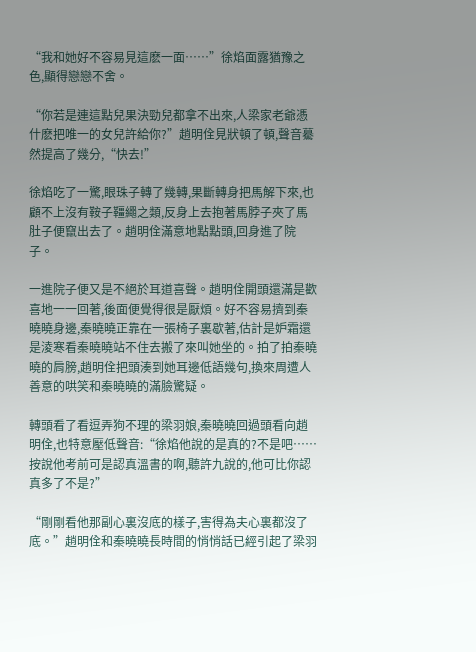“我和她好不容易見這麽一面……”徐焰面露猶豫之色,顯得戀戀不舍。

“你若是連這點兒果決勁兒都拿不出來,人梁家老爺憑什麽把唯一的女兒許給你?”趙明佺見狀頓了頓,聲音驀然提高了幾分,“快去!”

徐焰吃了一驚,眼珠子轉了幾轉,果斷轉身把馬解下來,也顧不上沒有鞍子韁繩之類,反身上去抱著馬脖子夾了馬肚子便竄出去了。趙明佺滿意地點點頭,回身進了院子。

一進院子便又是不絕於耳道喜聲。趙明佺開頭還滿是歡喜地一一回著,後面便覺得很是厭煩。好不容易擠到秦曉曉身邊,秦曉曉正靠在一張椅子裏歇著,估計是妒霜還是淩寒看秦曉曉站不住去搬了來叫她坐的。拍了拍秦曉曉的肩膀,趙明佺把頭湊到她耳邊低語幾句,換來周遭人善意的哄笑和秦曉曉的滿臉驚疑。

轉頭看了看逗弄狗不理的梁羽娘,秦曉曉回過頭看向趙明佺,也特意壓低聲音:“徐焰他說的是真的?不是吧……按說他考前可是認真溫書的啊,聽許九說的,他可比你認真多了不是?”

“剛剛看他那副心裏沒底的樣子,害得為夫心裏都沒了底。”趙明佺和秦曉曉長時間的悄悄話已經引起了梁羽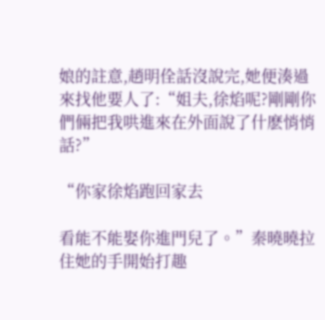娘的註意,趙明佺話沒說完,她便湊過來找他要人了:“姐夫,徐焰呢?剛剛你們倆把我哄進來在外面說了什麽悄悄話?”

“你家徐焰跑回家去

看能不能娶你進門兒了。”秦曉曉拉住她的手開始打趣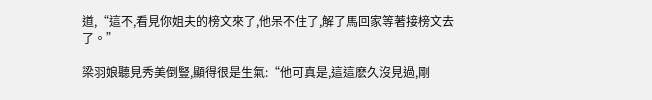道,“這不,看見你姐夫的榜文來了,他呆不住了,解了馬回家等著接榜文去了。”

梁羽娘聽見秀美倒豎,顯得很是生氣:“他可真是,這這麽久沒見過,剛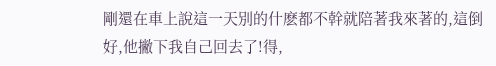剛還在車上說這一天別的什麽都不幹就陪著我來著的,這倒好,他撇下我自己回去了!得,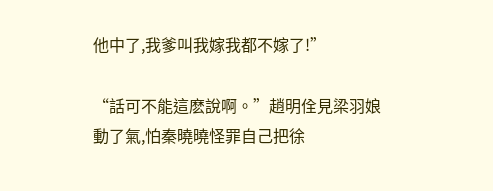他中了,我爹叫我嫁我都不嫁了!”

“話可不能這麽說啊。”趙明佺見梁羽娘動了氣,怕秦曉曉怪罪自己把徐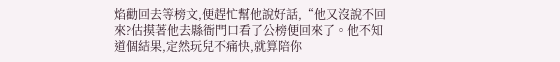焰勸回去等榜文,便趕忙幫他說好話,“他又沒說不回來?估摸著他去縣衙門口看了公榜便回來了。他不知道個結果,定然玩兒不痛快,就算陪你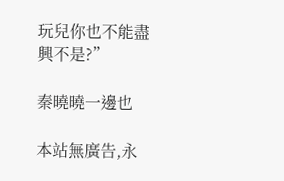玩兒你也不能盡興不是?”

秦曉曉一邊也

本站無廣告,永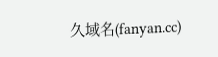久域名(fanyan.cc)